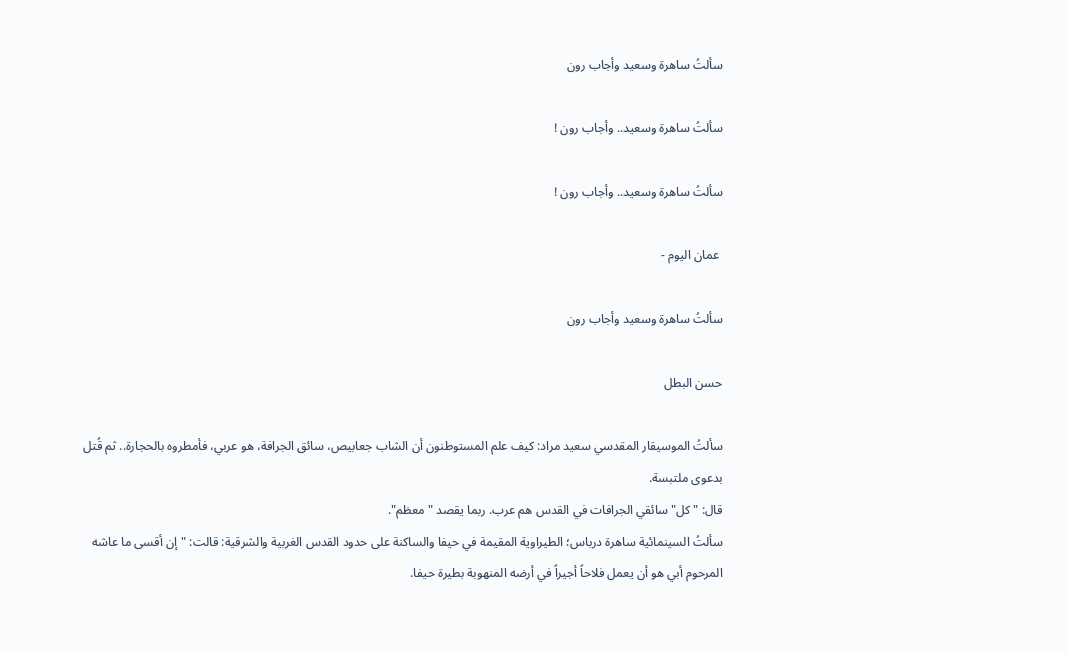سألتُ ساهرة وسعيد وأجاب رون

سألتُ ساهرة وسعيد.. وأجاب رون !

سألتُ ساهرة وسعيد.. وأجاب رون !

 عمان اليوم -

سألتُ ساهرة وسعيد وأجاب رون

حسن البطل

سألتُ الموسيقار المقدسي سعيد مراد: كيف علم المستوطنون أن الشاب جعابيص، سائق الجرافة، هو عربي، فأمطروه بالحجارة.. ثم قُتل بدعوى ملتبسة.
قال: "كل" سائقي الجرافات في القدس هم عرب. ربما يقصد "معظم".
سألتُ السينمائية ساهرة درباس؛ الطيراوية المقيمة في حيفا والساكنة على حدود القدس الغربية والشرقية: قالت: "إن أقسى ما عاشه المرحوم أبي هو أن يعمل فلاحاً أجيراً في أرضه المنهوبة بطيرة حيفا.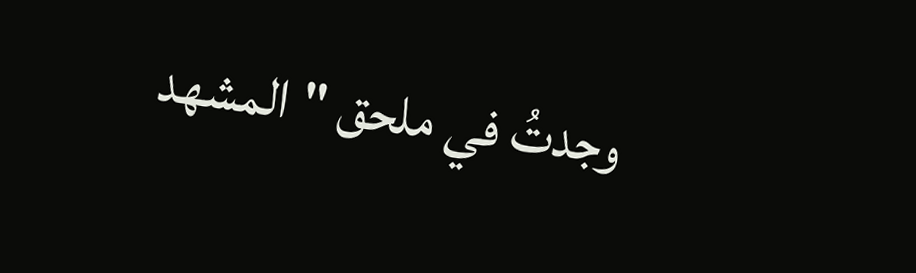وجدتُ في ملحق "المشهد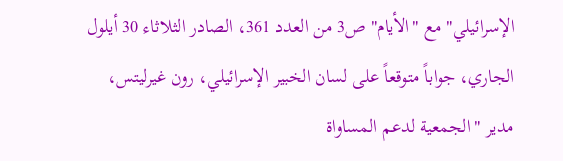الإسرائيلي" مع "الأيام" ص3 من العدد 361، الصادر الثلاثاء 30 أيلول الجاري، جواباً متوقعاً على لسان الخبير الإسرائيلي، رون غيرليتس، مدير "الجمعية لدعم المساواة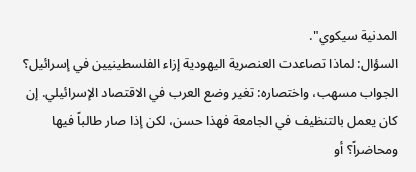المدنية سيكوي".
السؤال: لماذا تصاعدت العنصرية اليهودية إزاء الفلسطينيين في إسرائيل؟
الجواب مسهب، واختصاره: تغير وضع العرب في الاقتصاد الإسرائيلي. إن كان يعمل بالتنظيف في الجامعة فهذا حسن، لكن إذا صار طالباً فيها ومحاضراً؟ أو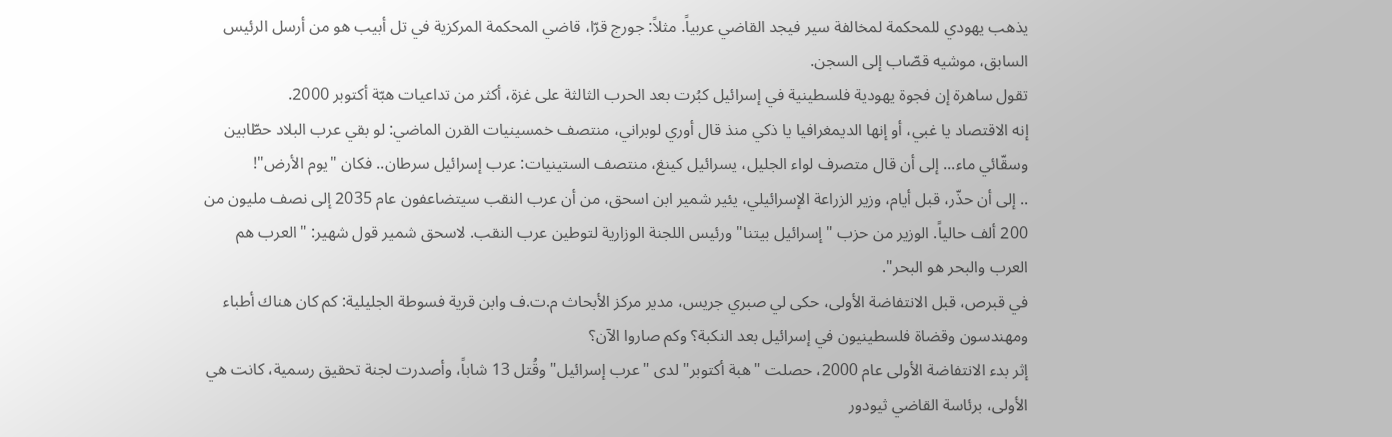يذهب يهودي للمحكمة لمخالفة سير فيجد القاضي عربياً. مثلاً: جورج قرّا، قاضي المحكمة المركزية في تل أبيب هو من أرسل الرئيس السابق، موشيه قصّاب إلى السجن.
تقول ساهرة إن فجوة يهودية فلسطينية في إسرائيل كبُرت بعد الحرب الثالثة على غزة، أكثر من تداعيات هبّة أكتوبر 2000.
إنه الاقتصاد يا غبي، أو إنها الديمغرافيا يا ذكي منذ قال أوري لوبراني، منتصف خمسينيات القرن الماضي: لو بقي عرب البلاد حطّابين وسقّائي ماء... إلى أن قال متصرف لواء الجليل، يسرائيل كينغ، منتصف الستينيات: عرب إسرائيل سرطان.. فكان "يوم الأرض"!
.. إلى أن حذّر، قبل أيام، وزير الزراعة الإسرائيلي، يئير شمير ابن اسحق، من أن عرب النقب سيتضاعفون عام 2035 إلى نصف مليون من 200 ألف حالياً. الوزير من حزب "إسرائيل بيتنا" ورئيس اللجنة الوزارية لتوطين عرب النقب. لاسحق شمير قول شهير: "العرب هم العرب والبحر هو البحر".
في قبرص، قبل الانتفاضة الأولى، حكى لي صبري جريس، مدير مركز الأبحاث م.ت.ف وابن قرية فسوطة الجليلية: كم كان هناك أطباء ومهندسون وقضاة فلسطينيون في إسرائيل بعد النكبة؟ وكم صاروا الآن؟
إثر بدء الانتفاضة الأولى عام 2000، حصلت "هبة أكتوبر" لدى "عرب إسرائيل" وقُتل 13 شاباً، وأصدرت لجنة تحقيق رسمية، كانت هي الأولى، برئاسة القاضي ثيودور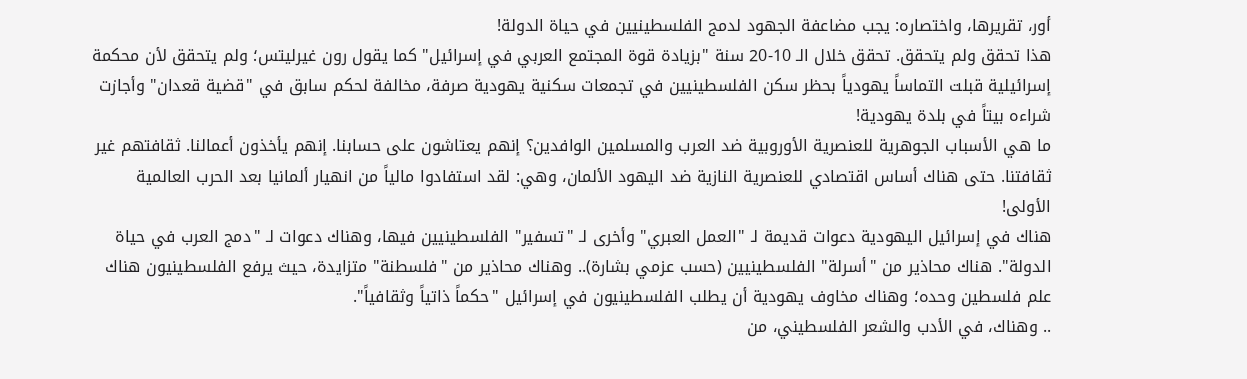أور، تقريرها، واختصاره: يجب مضاعفة الجهود لدمج الفلسطينيين في حياة الدولة!
هذا تحقق ولم يتحقق. تحقق خلال الـ 10-20 سنة "بزيادة قوة المجتمع العربي في إسرائيل" كما يقول رون غيرليتس؛ ولم يتحقق لأن محكمة إسرائيلية قبلت التماساً يهودياً بحظر سكن الفلسطينيين في تجمعات سكنية يهودية صرفة، مخالفة لحكم سابق في "قضية قعدان" وأجازت شراءه بيتاً في بلدة يهودية!
ما هي الأسباب الجوهرية للعنصرية الأوروبية ضد العرب والمسلمين الوافدين؟ إنهم يعتاشون على حسابنا. إنهم يأخذون أعمالنا. ثقافتهم غير ثقافتنا. حتى هناك أساس اقتصادي للعنصرية النازية ضد اليهود الألمان، وهي: لقد استفادوا مالياً من انهيار ألمانيا بعد الحرب العالمية الأولى!
هناك في إسرائيل اليهودية دعوات قديمة لـ "العمل العبري" وأخرى لـ "تسفير" الفلسطينيين فيها، وهناك دعوات لـ "دمج العرب في حياة الدولة". هناك محاذير من "أسرلة" الفلسطينيين (حسب عزمي بشارة).. وهناك محاذير من "فلسطنة" متزايدة، حيث يرفع الفلسطينيون هناك علم فلسطين وحده؛ وهناك مخاوف يهودية أن يطلب الفلسطينيون في إسرائيل "حكماً ذاتياً وثقافياً".
.. وهناك، في الأدب والشعر الفلسطيني، من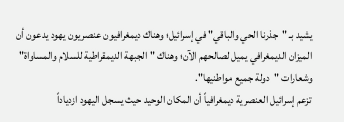يشيد بـ "جذرنا الحي والباقي" في إسرائيل؛ وهناك ديمغرافيون عنصريون يهود يدعون أن الميزان الديمغرافي يميل لصالحهم الآن؛ وهناك "الجبهة الديمقراطية للسلام والمساواة" وشعارات "دولة جميع مواطنيها".
تزعم إسرائيل العنصرية ديمغرافياً أن المكان الوحيد حيث يسجل اليهود ازدياداً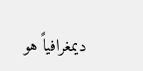ديمغرافياً هو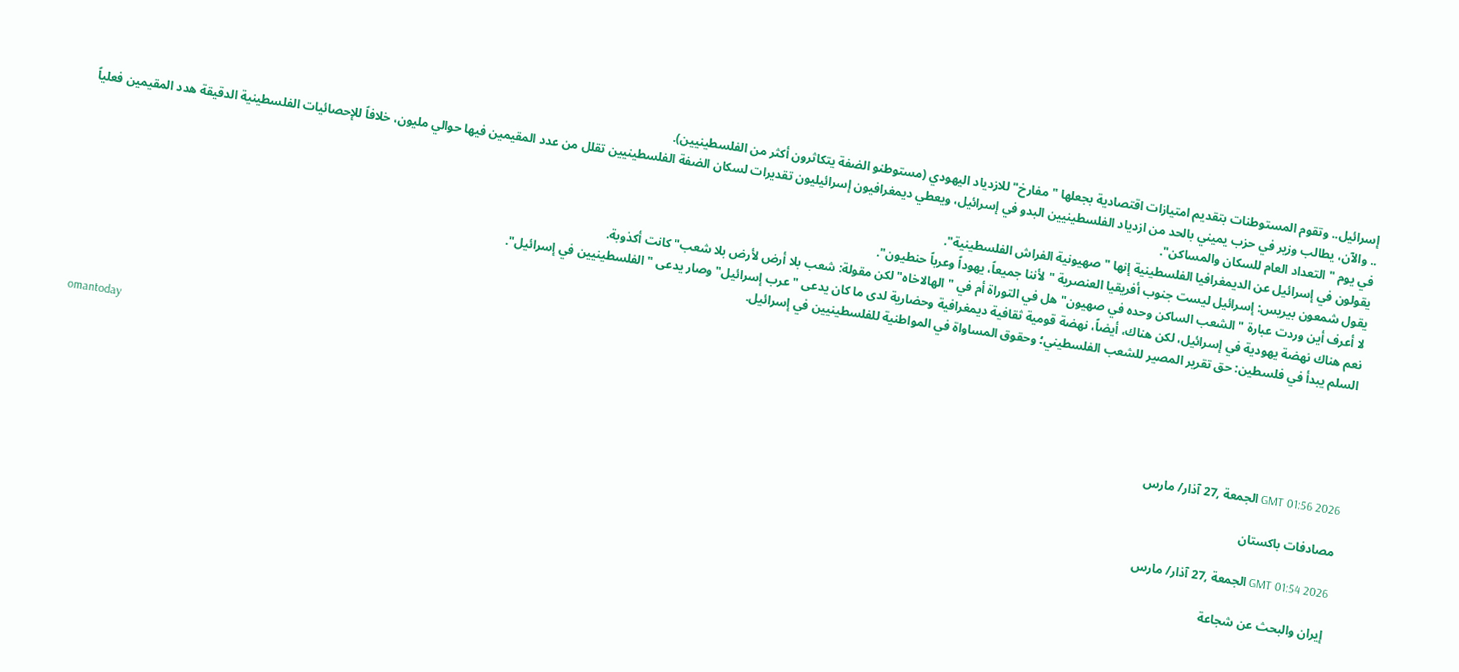إسرائيل.. وتقوم المستوطنات بتقديم امتيازات اقتصادية بجعلها "مفارخ" للازدياد اليهودي (مستوطنو الضفة يتكاثرون أكثر من الفلسطينيين).
.. والآن، يطالب وزير في حزب يميني بالحد من ازدياد الفلسطينيين البدو في إسرائيل، ويعطي ديمغرافيون إسرائيليون تقديرات لسكان الضفة الفلسطينيين تقلل من عدد المقيمين فيها حوالي مليون، خلافاً للإحصائيات الفلسطينية الدقيقة هدد المقيمين فعلياً في يوم "التعداد العام للسكان والمساكن".
يقولون في إسرائيل عن الديمغرافيا الفلسطينية إنها "صهيونية الفراش الفلسطينية".
يقول شمعون بيريس: إسرائيل ليست جنوب أفريقيا العنصرية "لأننا جميعاً، يهوداً وعرباً حنطيون".
لا أعرف أين وردت عبارة "الشعب الساكن وحده في صهيون" هل في التوراة أم في "الهالاخاه" لكن مقولة: شعب بلا أرض لأرض بلا شعب" كانت أكذوبة.
نعم هناك نهضة يهودية في إسرائيل، لكن هناك، أيضاً، نهضة قومية ثقافية ديمغرافية وحضارية لدى ما كان يدعى "عرب إسرائيل" وصار يدعى "الفلسطينيين في إسرائيل".
السلم يبدأ في فلسطين: حق تقرير المصير للشعب الفلسطيني؛ وحقوق المساواة في المواطنية للفلسطينيين في إسرائيل.



omantoday

GMT 01:56 2026 الجمعة ,27 آذار/ مارس

مصادفات باكستان

GMT 01:54 2026 الجمعة ,27 آذار/ مارس

إيران والبحث عن شجاعة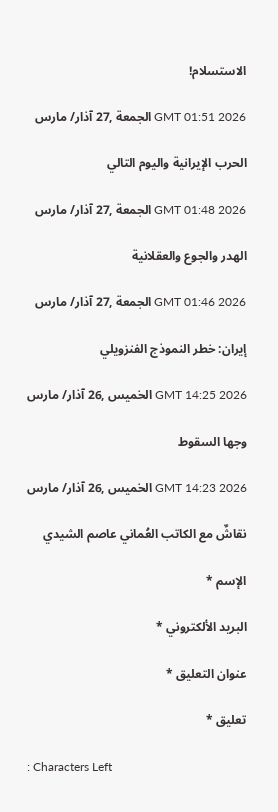الاستسلام!

GMT 01:51 2026 الجمعة ,27 آذار/ مارس

الحرب الإيرانية واليوم التالي

GMT 01:48 2026 الجمعة ,27 آذار/ مارس

الهدر والجوع والعقلانية

GMT 01:46 2026 الجمعة ,27 آذار/ مارس

إيران: خطر النموذج الفنزويلي

GMT 14:25 2026 الخميس ,26 آذار/ مارس

وجها السقوط

GMT 14:23 2026 الخميس ,26 آذار/ مارس

نقاشٌ مع الكاتب العُماني عاصم الشيدي

الإسم *

البريد الألكتروني *

عنوان التعليق *

تعليق *

: Characters Left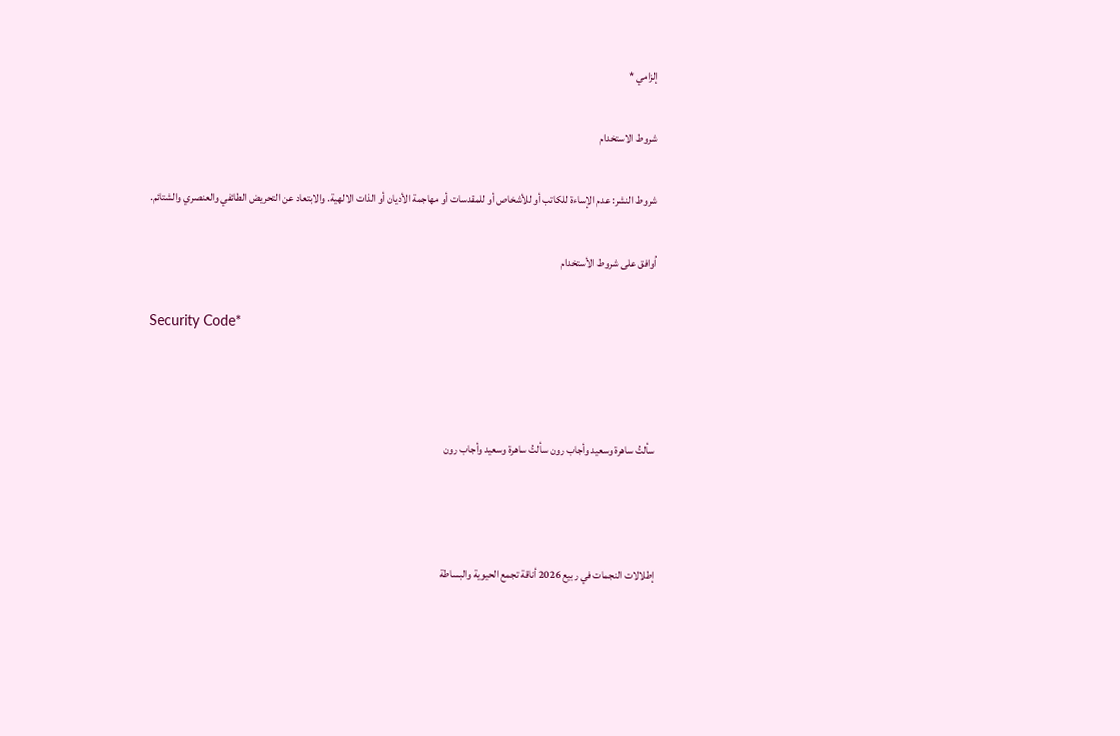إلزامي *

شروط الاستخدام

شروط النشر: عدم الإساءة للكاتب أو للأشخاص أو للمقدسات أو مهاجمة الأديان أو الذات الالهية. والابتعاد عن التحريض الطائفي والعنصري والشتائم.

اُوافق على شروط الأستخدام

Security Code*



سألتُ ساهرة وسعيد وأجاب رون سألتُ ساهرة وسعيد وأجاب رون



إطلالات النجمات في ربيع 2026 أناقة تجمع الحيوية والبساطة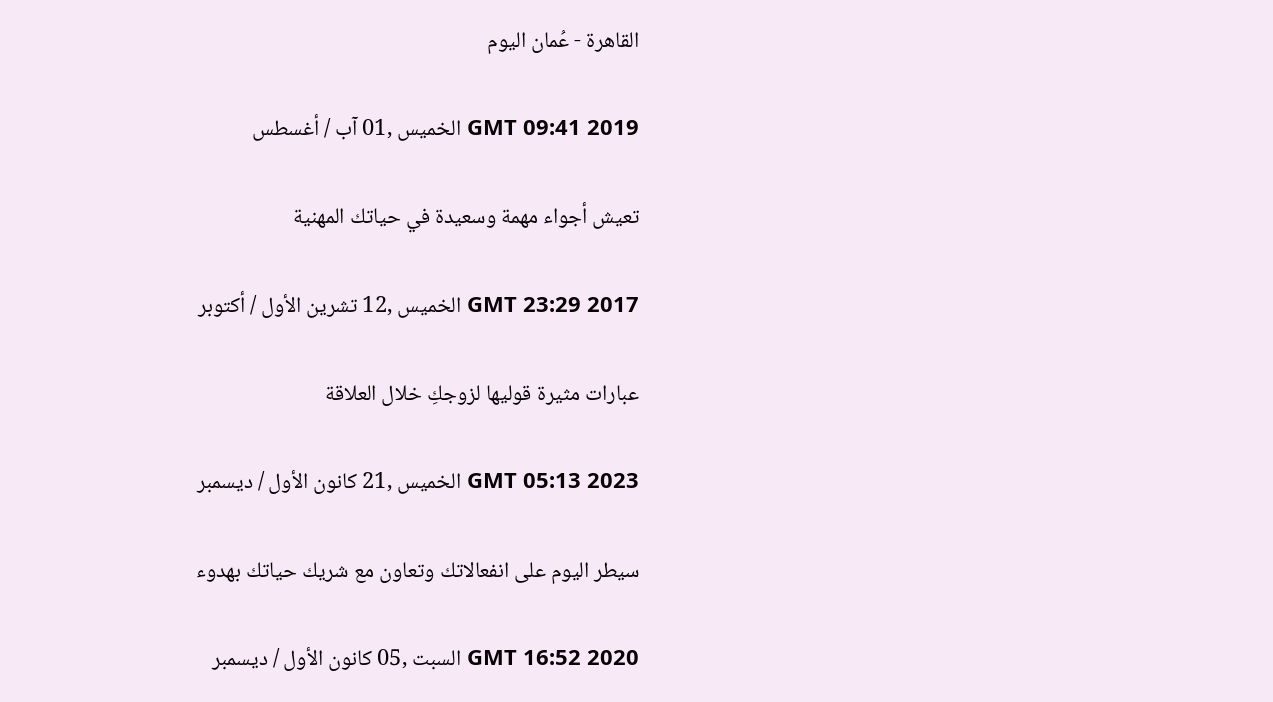القاهرة - عُمان اليوم

GMT 09:41 2019 الخميس ,01 آب / أغسطس

تعيش أجواء مهمة وسعيدة في حياتك المهنية

GMT 23:29 2017 الخميس ,12 تشرين الأول / أكتوبر

عبارات مثيرة قوليها لزوجكِ خلال العلاقة

GMT 05:13 2023 الخميس ,21 كانون الأول / ديسمبر

سيطر اليوم على انفعالاتك وتعاون مع شريك حياتك بهدوء

GMT 16:52 2020 السبت ,05 كانون الأول / ديسمبر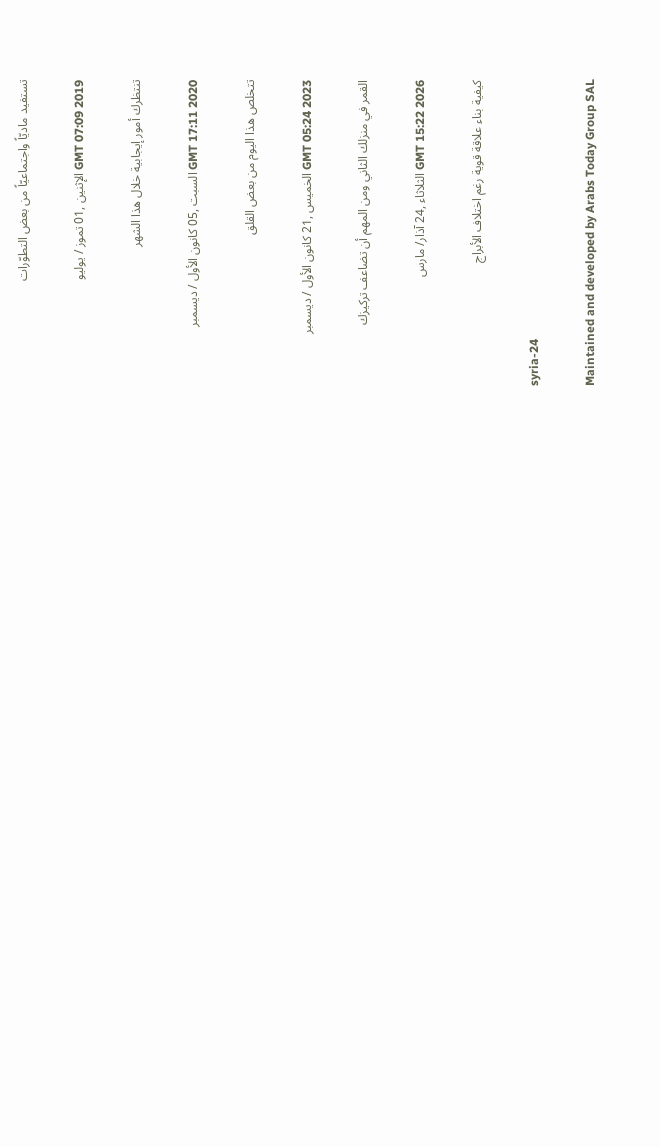تستفيد ماديّاً واجتماعيّاً من بعض التطوّرات

GMT 07:09 2019 الإثنين ,01 تموز / يوليو

تنتظرك أمور إيجابية خلال هذا الشهر

GMT 17:11 2020 السبت ,05 كانون الأول / ديسمبر

تتخلص هذا اليوم من بعض القلق

GMT 05:24 2023 الخميس ,21 كانون الأول / ديسمبر

القمر في منزلك الثاني ومن المهم أن تضاعف تركيزك

GMT 15:22 2026 الثلاثاء ,24 آذار/ مارس

كيفية بناء علاقة قوية رغم اختلاف الأبراج

syria-24

Maintained and developed by Arabs Today Group SAL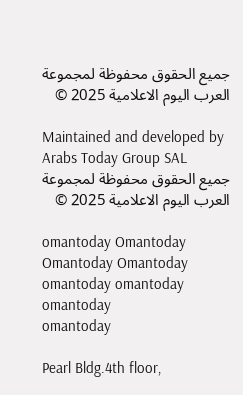جميع الحقوق محفوظة لمجموعة العرب اليوم الاعلامية 2025 ©

Maintained and developed by Arabs Today Group SAL
جميع الحقوق محفوظة لمجموعة العرب اليوم الاعلامية 2025 ©

omantoday Omantoday Omantoday Omantoday
omantoday omantoday omantoday
omantoday

Pearl Bldg.4th floor,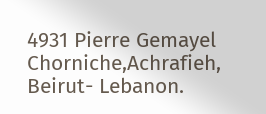4931 Pierre Gemayel Chorniche,Achrafieh, Beirut- Lebanon.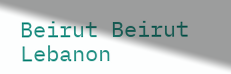Beirut Beirut Lebanon